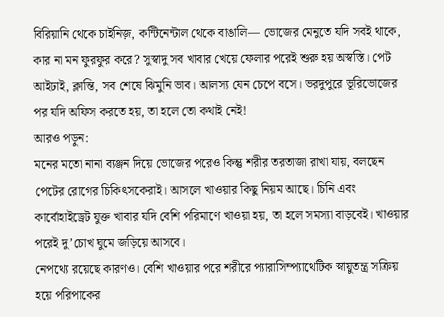বিরিয়ানি থেকে চাইনিজ়, কন্টিনেন্টাল থেকে বাঙালি— ভোজের মেনুতে যদি সবই থাকে, কার না মন ফুরফুর করে? সুস্বাদু সব খাবার খেয়ে ফেলার পরেই শুরু হয় অস্বস্তি। পেট আইঢাই, ক্লান্তি, সব শেষে ঝিমুনি ভাব। আলস্য যেন চেপে বসে। ভরদুপুরে ভূরিভোজের পর যদি অফিস করতে হয়, তা হলে তো কথাই নেই!
আরও পড়ুন:
মনের মতো নানা ব্যঞ্জন দিয়ে ভোজের পরেও কিন্তু শরীর তরতাজা রাখা যায়, বলছেন পেটের রোগের চিকিৎসকেরাই। আসলে খাওয়ার কিছু নিয়ম আছে। চিনি এবং কার্বোহাইড্রেট যুক্ত খাবার যদি বেশি পরিমাণে খাওয়া হয়, তা হলে সমস্যা বাড়বেই। খাওয়ার পরেই দু’চোখ ঘুমে জড়িয়ে আসবে।
নেপথ্যে রয়েছে কারণও। বেশি খাওয়ার পরে শরীরে প্যারাসিম্প্যাথেটিক স্নায়ুতন্ত্র সক্রিয় হয়ে পরিপাকের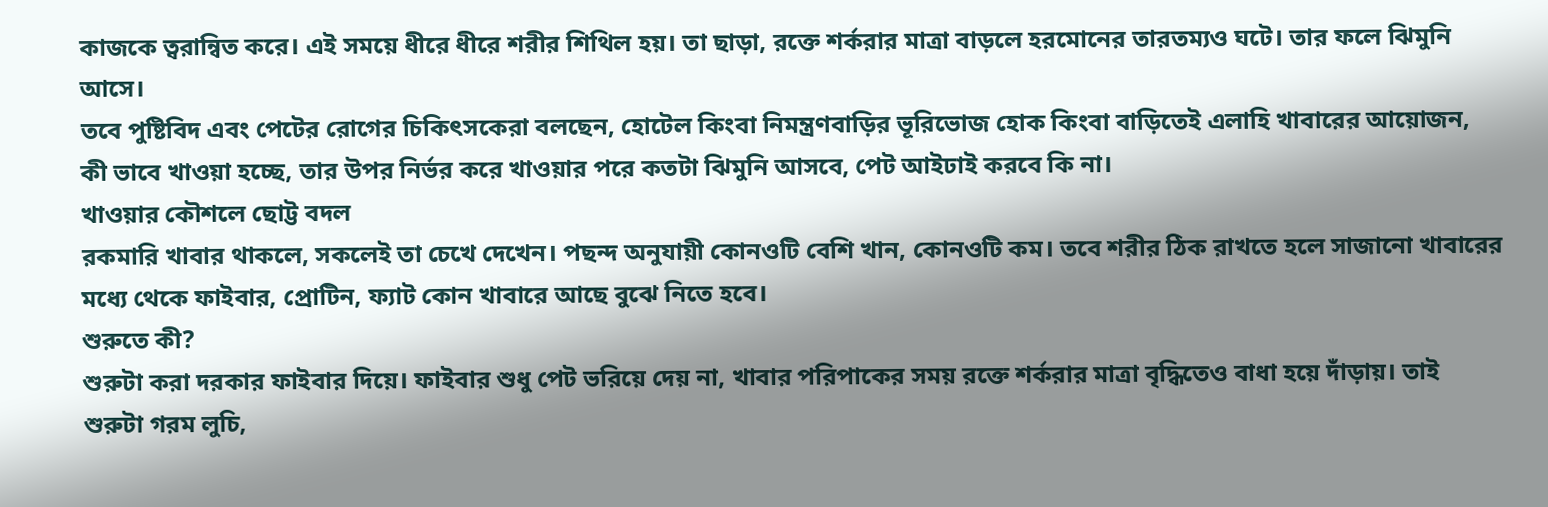কাজকে ত্বরান্বিত করে। এই সময়ে ধীরে ধীরে শরীর শিথিল হয়। তা ছাড়া, রক্তে শর্করার মাত্রা বাড়লে হরমোনের তারতম্যও ঘটে। তার ফলে ঝিমুনি আসে।
তবে পুষ্টিবিদ এবং পেটের রোগের চিকিৎসকেরা বলছেন, হোটেল কিংবা নিমন্ত্রণবাড়ির ভূরিভোজ হোক কিংবা বাড়িতেই এলাহি খাবারের আয়োজন, কী ভাবে খাওয়া হচ্ছে, তার উপর নির্ভর করে খাওয়ার পরে কতটা ঝিমুনি আসবে, পেট আইঢাই করবে কি না।
খাওয়ার কৌশলে ছোট্ট বদল
রকমারি খাবার থাকলে, সকলেই তা চেখে দেখেন। পছন্দ অনুযায়ী কোনওটি বেশি খান, কোনওটি কম। তবে শরীর ঠিক রাখতে হলে সাজানো খাবারের মধ্যে থেকে ফাইবার, প্রোটিন, ফ্যাট কোন খাবারে আছে বুঝে নিতে হবে।
শুরুতে কী?
শুরুটা করা দরকার ফাইবার দিয়ে। ফাইবার শুধু পেট ভরিয়ে দেয় না, খাবার পরিপাকের সময় রক্তে শর্করার মাত্রা বৃদ্ধিতেও বাধা হয়ে দাঁড়ায়। তাই শুরুটা গরম লুচি,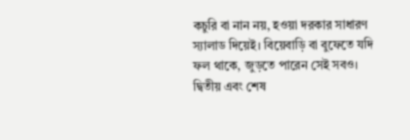কচুরি বা নান নয়, হওয়া দরকার সাধারণ স্যালাড দিয়েই। বিয়েবাড়ি বা বুফেতে যদি ফল থাকে, জুড়তে পারেন সেই সবও।
দ্বিতীয় এবং শেষ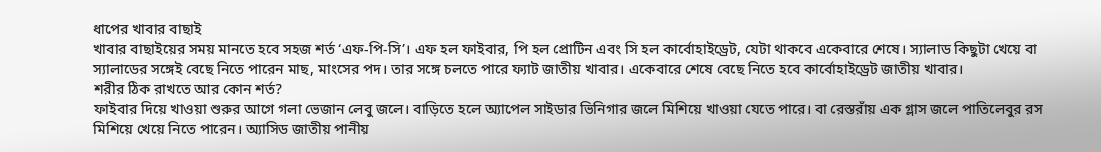ধাপের খাবার বাছাই
খাবার বাছাইয়ের সময় মানতে হবে সহজ শর্ত ‘এফ-পি-সি’। এফ হল ফাইবার, পি হল প্রোটিন এবং সি হল কার্বোহাইড্রেট, যেটা থাকবে একেবারে শেষে। স্যালাড কিছুটা খেয়ে বা স্যালাডের সঙ্গেই বেছে নিতে পারেন মাছ, মাংসের পদ। তার সঙ্গে চলতে পারে ফ্যাট জাতীয় খাবার। একেবারে শেষে বেছে নিতে হবে কার্বোহাইড্রেট জাতীয় খাবার।
শরীর ঠিক রাখতে আর কোন শর্ত?
ফাইবার দিয়ে খাওয়া শুরুর আগে গলা ভেজান লেবু জলে। বাড়িতে হলে অ্যাপেল সাইডার ভিনিগার জলে মিশিয়ে খাওয়া যেতে পারে। বা রেস্তরাঁয় এক গ্লাস জলে পাতিলেবুর রস মিশিয়ে খেয়ে নিতে পারেন। অ্যাসিড জাতীয় পানীয়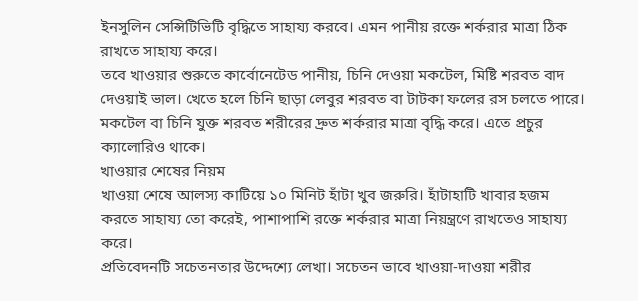ইনসুলিন সেন্সিটিভিটি বৃদ্ধিতে সাহায্য করবে। এমন পানীয় রক্তে শর্করার মাত্রা ঠিক রাখতে সাহায্য করে।
তবে খাওয়ার শুরুতে কার্বোনেটেড পানীয়, চিনি দেওয়া মকটেল, মিষ্টি শরবত বাদ দেওয়াই ভাল। খেতে হলে চিনি ছাড়া লেবুর শরবত বা টাটকা ফলের রস চলতে পারে। মকটেল বা চিনি যুক্ত শরবত শরীরের দ্রুত শর্করার মাত্রা বৃদ্ধি করে। এতে প্রচুর ক্যালোরিও থাকে।
খাওয়ার শেষের নিয়ম
খাওয়া শেষে আলস্য কাটিয়ে ১০ মিনিট হাঁটা খুব জরুরি। হাঁটাহাটি খাবার হজম করতে সাহায্য তো করেই, পাশাপাশি রক্তে শর্করার মাত্রা নিয়ন্ত্রণে রাখতেও সাহায্য করে।
প্রতিবেদনটি সচেতনতার উদ্দেশ্যে লেখা। সচেতন ভাবে খাওয়া-দাওয়া শরীর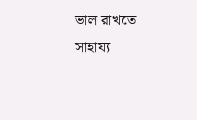ভাল রাখতে সাহায্য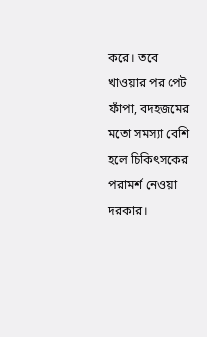করে। তবে খাওয়ার পর পেট ফাঁপা, বদহজমের মতো সমস্যা বেশি হলে চিকিৎসকের পরামর্শ নেওয়া দরকার।